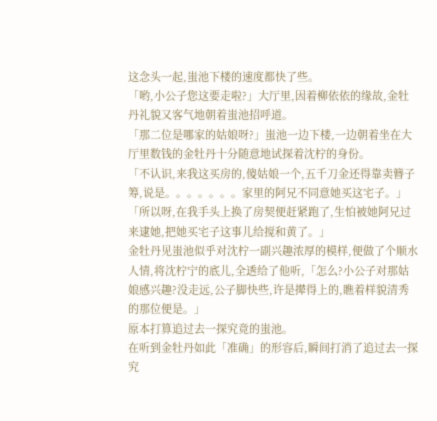这念头一起,蚩池下楼的速度都快了些。
「哟,小公子您这要走啦?」大厅里,因着柳依依的缘故,金牡丹礼貌又客气地朝着蚩池招呼道。
「那二位是哪家的姑娘呀?」蚩池一边下楼,一边朝着坐在大厅里数钱的金牡丹十分随意地试探着沈柠的身份。
「不认识,来我这买房的,傻姑娘一个,五千刀金还得靠卖簪子筹,说是。。。。。。。家里的阿兄不同意她买这宅子。」
「所以呀,在我手头上换了房契便赶紧跑了,生怕被她阿兄过来逮她,把她买宅子这事儿给搅和黄了。」
金牡丹见蚩池似乎对沈柠一副兴趣浓厚的模样,便做了个顺水人情,将沈柠宁的底儿,全透给了他听,「怎么?小公子对那姑娘感兴趣?没走远,公子脚快些,许是撵得上的,瞧着样貌清秀的那位便是。」
原本打算追过去一探究竟的蚩池。
在听到金牡丹如此「准确」的形容后,瞬间打消了追过去一探究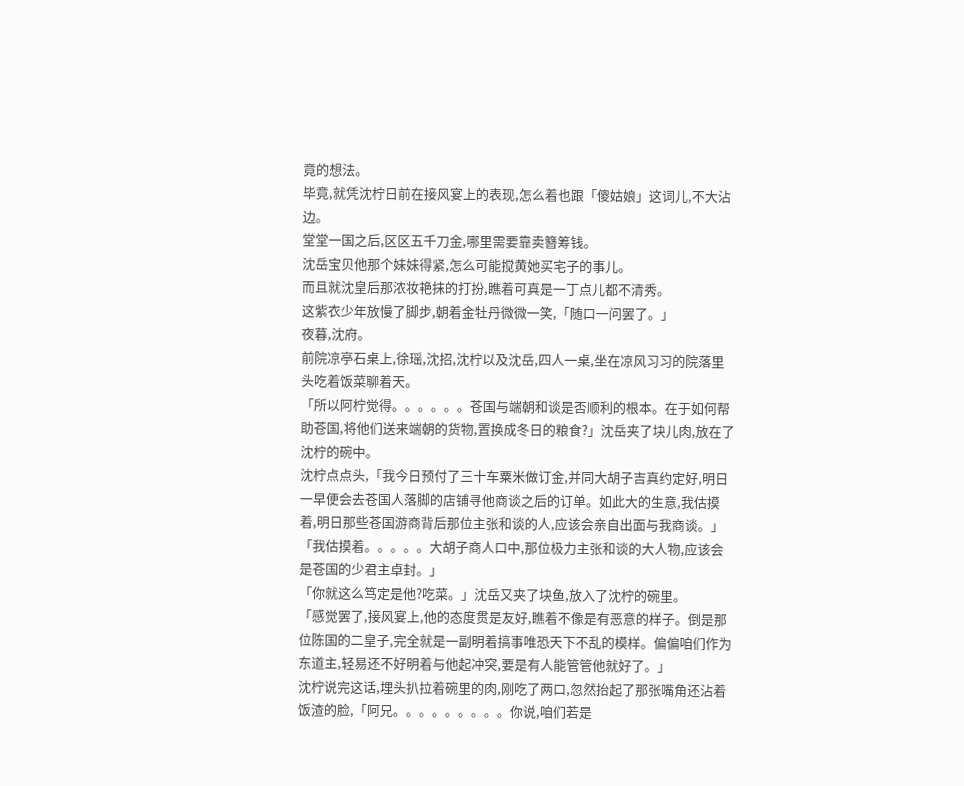竟的想法。
毕竟,就凭沈柠日前在接风宴上的表现,怎么着也跟「傻姑娘」这词儿,不大沾边。
堂堂一国之后,区区五千刀金,哪里需要靠卖簪筹钱。
沈岳宝贝他那个妹妹得紧,怎么可能搅黄她买宅子的事儿。
而且就沈皇后那浓妆艳抹的打扮,瞧着可真是一丁点儿都不清秀。
这紫衣少年放慢了脚步,朝着金牡丹微微一笑,「随口一问罢了。」
夜暮,沈府。
前院凉亭石桌上,徐瑶,沈招,沈柠以及沈岳,四人一桌,坐在凉风习习的院落里头吃着饭菜聊着天。
「所以阿柠觉得。。。。。。苍国与端朝和谈是否顺利的根本。在于如何帮助苍国,将他们送来端朝的货物,置换成冬日的粮食?」沈岳夹了块儿肉,放在了沈柠的碗中。
沈柠点点头,「我今日预付了三十车粟米做订金,并同大胡子吉真约定好,明日一早便会去苍国人落脚的店铺寻他商谈之后的订单。如此大的生意,我估摸着,明日那些苍国游商背后那位主张和谈的人,应该会亲自出面与我商谈。」
「我估摸着。。。。。大胡子商人口中,那位极力主张和谈的大人物,应该会是苍国的少君主卓封。」
「你就这么笃定是他?吃菜。」沈岳又夹了块鱼,放入了沈柠的碗里。
「感觉罢了,接风宴上,他的态度贯是友好,瞧着不像是有恶意的样子。倒是那位陈国的二皇子,完全就是一副明着搞事唯恐天下不乱的模样。偏偏咱们作为东道主,轻易还不好明着与他起冲突,要是有人能管管他就好了。」
沈柠说完这话,埋头扒拉着碗里的肉,刚吃了两口,忽然抬起了那张嘴角还沾着饭渣的脸,「阿兄。。。。。。。。。你说,咱们若是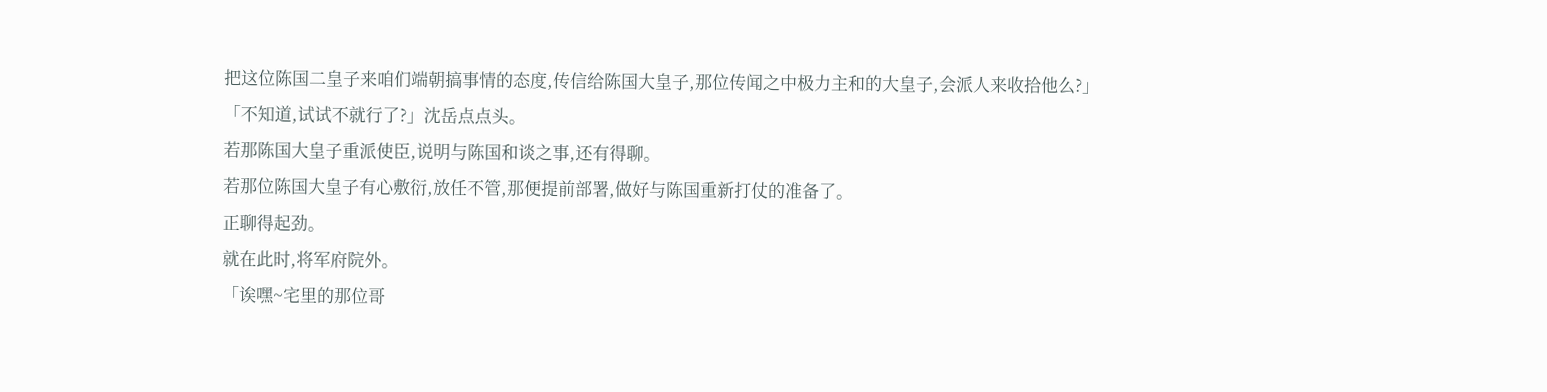把这位陈国二皇子来咱们端朝搞事情的态度,传信给陈国大皇子,那位传闻之中极力主和的大皇子,会派人来收拾他么?」
「不知道,试试不就行了?」沈岳点点头。
若那陈国大皇子重派使臣,说明与陈国和谈之事,还有得聊。
若那位陈国大皇子有心敷衍,放任不管,那便提前部署,做好与陈国重新打仗的准备了。
正聊得起劲。
就在此时,将军府院外。
「诶嘿~宅里的那位哥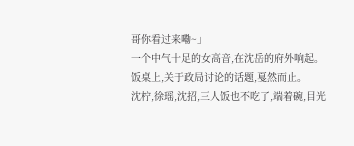哥你看过来嘞~」
一个中气十足的女高音,在沈岳的府外响起。
饭桌上,关于政局讨论的话题,戛然而止。
沈柠,徐瑶,沈招,三人饭也不吃了,端着碗,目光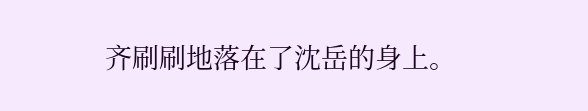齐刷刷地落在了沈岳的身上。